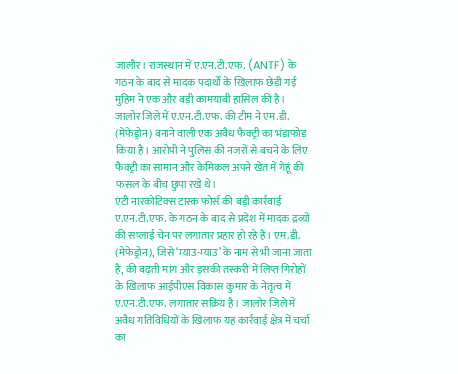जालौर। राजस्थान में ए.एन.टी.एफ. (ANTF) के गठन के बाद से मादक पदार्थों के खिलाफ छेड़ी गई मुहिम ने एक और बड़ी कामयाबी हासिल की है। जालोर जिले में ए.एन.टी.एफ. की टीम ने एम.डी. (मेफेड्रोन) बनाने वाली एक अवैध फैक्ट्री का भंडाफोड़ किया है। आरोपी ने पुलिस की नजरों से बचने के लिए फैक्ट्री का सामान और केमिकल अपने खेत में गेहूं की फसल के बीच छुपा रखे थे।
एंटी नारकोटिक्स टास्क फोर्स की बड़ी कार्रवाई ए.एन.टी.एफ. के गठन के बाद से प्रदेश में मादक द्रव्यों की सप्लाई चेन पर लगातार प्रहार हो रहे हैं। एम.डी. (मेफेड्रोन), जिसे ‘म्याउ-म्याउ’ के नाम से भी जाना जाता है, की बढ़ती मांग और इसकी तस्करी में लिप्त गिरोहों के खिलाफ आईपीएस विकास कुमार के नेतृत्व में ए.एन.टी.एफ. लगातार सक्रिय है। जालोर जिले में अवैध गतिविधियों के खिलाफ यह कार्रवाई क्षेत्र में चर्चा का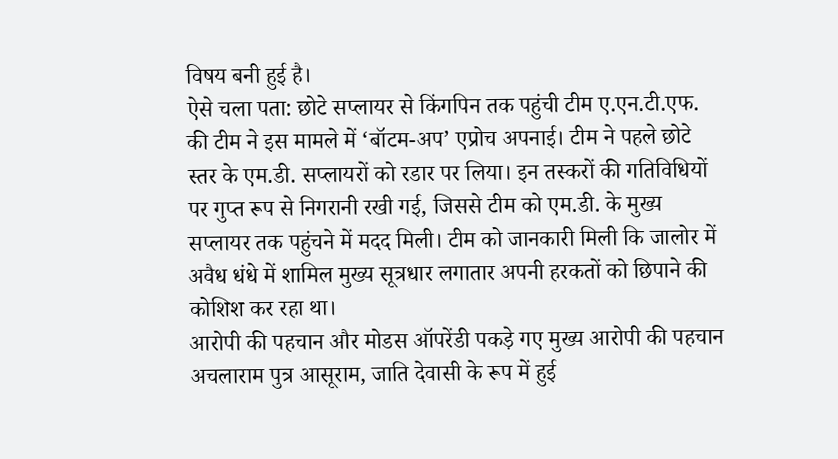विषय बनी हुई है।
ऐसे चला पता: छोटे सप्लायर से किंगपिन तक पहुंची टीम ए.एन.टी.एफ. की टीम ने इस मामले में ‘बॉटम-अप’ एप्रोच अपनाई। टीम ने पहले छोटे स्तर के एम.डी. सप्लायरों को रडार पर लिया। इन तस्करों की गतिविधियों पर गुप्त रूप से निगरानी रखी गई, जिससे टीम को एम.डी. के मुख्य सप्लायर तक पहुंचने में मदद मिली। टीम को जानकारी मिली कि जालोर में अवैध धंधे में शामिल मुख्य सूत्रधार लगातार अपनी हरकतों को छिपाने की कोशिश कर रहा था।
आरोपी की पहचान और मोडस ऑपरेंडी पकड़े गए मुख्य आरोपी की पहचान अचलाराम पुत्र आसूराम, जाति देवासी के रूप में हुई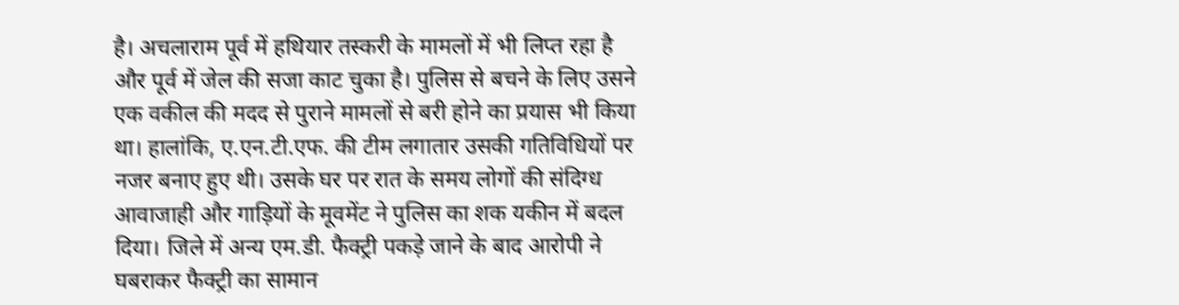है। अचलाराम पूर्व में हथियार तस्करी के मामलों में भी लिप्त रहा है और पूर्व में जेल की सजा काट चुका है। पुलिस से बचने के लिए उसने एक वकील की मदद से पुराने मामलों से बरी होने का प्रयास भी किया था। हालांकि, ए.एन.टी.एफ. की टीम लगातार उसकी गतिविधियों पर नजर बनाए हुए थी। उसके घर पर रात के समय लोगों की संदिग्ध आवाजाही और गाड़ियों के मूवमेंट ने पुलिस का शक यकीन में बदल दिया। जिले में अन्य एम.डी. फैक्ट्री पकड़े जाने के बाद आरोपी ने घबराकर फैक्ट्री का सामान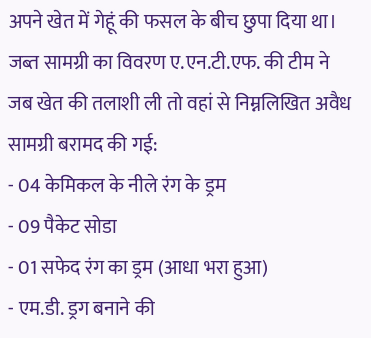अपने खेत में गेहूं की फसल के बीच छुपा दिया था।
जब्त सामग्री का विवरण ए.एन.टी.एफ. की टीम ने जब खेत की तलाशी ली तो वहां से निम्नलिखित अवैध सामग्री बरामद की गई:
- 04 केमिकल के नीले रंग के ड्रम
- 09 पैकेट सोडा
- 01 सफेद रंग का ड्रम (आधा भरा हुआ)
- एम.डी. ड्रग बनाने की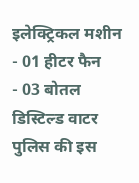इलेक्ट्रिकल मशीन
- 01 हीटर फैन
- 03 बोतल डिस्टिल्ड वाटर
पुलिस की इस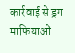कार्रवाई से ड्रग माफियाओं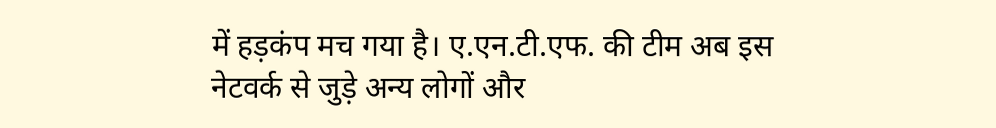में हड़कंप मच गया है। ए.एन.टी.एफ. की टीम अब इस नेटवर्क से जुड़े अन्य लोगों और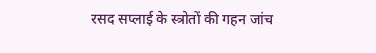रसद सप्लाई के स्त्रोतों की गहन जांच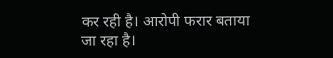कर रही है। आरोपी फरार बताया जा रहा है।